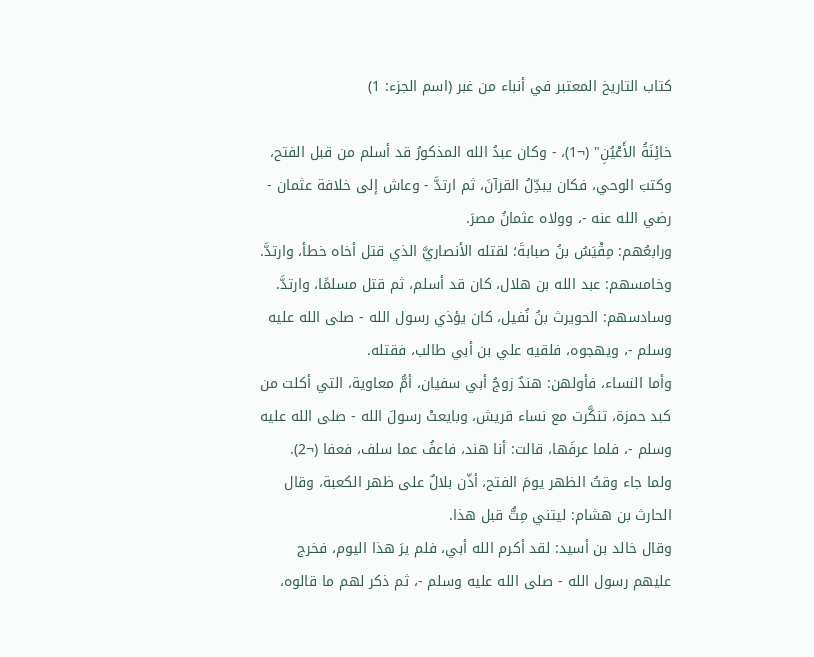كتاب التاريخ المعتبر في أنباء من غبر (اسم الجزء: 1)

خائِنَةُ الأَعْيُنِ" (¬1)، - وكان عبدُ الله المذكورُ قد أسلم من قبل الفتح، وكتبَ الوحي، فكان يبدِّلُ القرآنَ، ثم ارتدَّ - وعاش إلى خلافة عثمان - رضي الله عنه -، وولاه عثمانُ مصرَ.
ورابعُهم: مِقْيَسُ بنُ صبابةَ؛ لقتله الأنصاريَّ الذي قتل أخاه خطأ، وارتدَّ.
وخامسهم: عبد الله بن هلال، كان قد أسلم، ثم قتل مسلمًا، وارتدَّ.
وسادسهم: الحويرث بنُ نُفيل، كان يؤذي رسول الله - صلى الله عليه وسلم -، ويهجوه، فلقيه علي بن أبي طالب، فقتله.
وأما النساء، فأولهن: هندٌ زوجُ أبي سفيان، أمُّ معاوية، التي أكلت من كبد حمزة، تنكَّرت مع نساء قريش، وبايعتْ رسولَ الله - صلى الله عليه وسلم -، فلما عرفَها، قالت: أنا هند، فاعفُ عما سلف، فعفا (¬2).
ولما جاء وقتُ الظهر يومَ الفتح، أذّن بلالٌ على ظهر الكعبة، وقال الحارث بن هشام: ليتني مِتُّ قبل هذا.
وقال خالد بن أسيد: لقد أكرم الله أبي، فلم يرَ هذا اليوم، فخرج عليهم رسول الله - صلى الله عليه وسلم -، ثم ذكر لهم ما قالوه،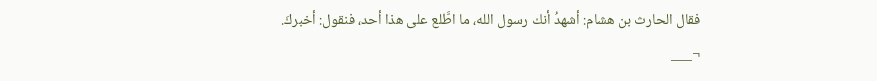فقال الحارث بن هشام: أشهدُ أنك رسول الله، ما اطَّلع على هذا أحد، فنقول: أخبركَ.
¬___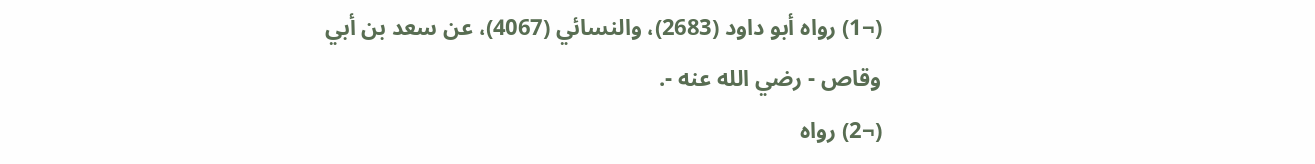(¬1) رواه أبو داود (2683)، والنسائي (4067)، عن سعد بن أبي وقاص - رضي الله عنه -.
(¬2) رواه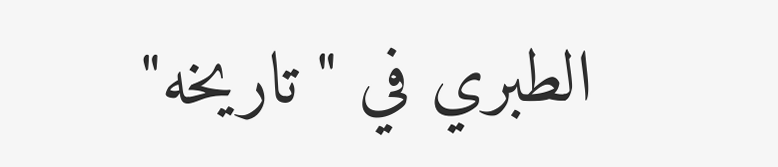الطبري في "تاريخه"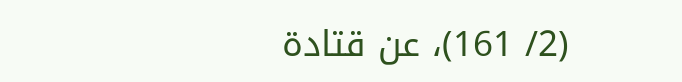(2/ 161)، عن قتادة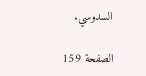السدوسي.

الصفحة 159